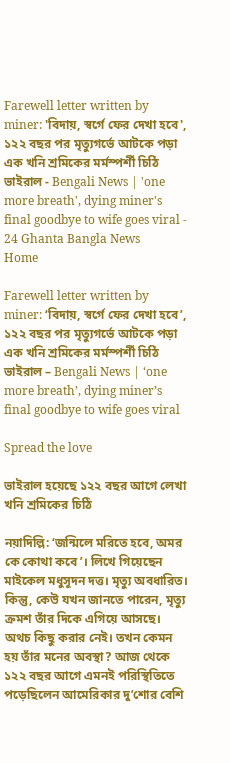Farewell letter written by miner: 'বিদায়, স্বর্গে ফের দেখা হবে', ১২২ বছর পর মৃত্যুগর্ভে আটকে পড়া এক খনি শ্রমিকের মর্মস্পর্শী চিঠি ভাইরাল - Bengali News | 'one more breath', dying miner's final goodbye to wife goes viral - 24 Ghanta Bangla News
Home

Farewell letter written by miner: ‘বিদায়, স্বর্গে ফের দেখা হবে’, ১২২ বছর পর মৃত্যুগর্ভে আটকে পড়া এক খনি শ্রমিকের মর্মস্পর্শী চিঠি ভাইরাল – Bengali News | ‘one more breath’, dying miner’s final goodbye to wife goes viral

Spread the love

ভাইরাল হয়েছে ১২২ বছর আগে লেখা খনি শ্রমিকের চিঠি

নয়াদিল্লি: ‘জন্মিলে মরিতে হবে, অমর কে কোথা কবে’। লিখে গিয়েছেন মাইকেল মধুসূদন দত্ত। মৃত্যু অবধারিত। কিন্তু, কেউ যখন জানতে পারেন, মৃত্যু ক্রমশ তাঁর দিকে এগিয়ে আসছে। অথচ কিছু করার নেই। তখন কেমন হয় তাঁর মনের অবস্থা? আজ থেকে ১২২ বছর আগে এমনই পরিস্থিতিতে পড়েছিলেন আমেরিকার দু’শোর বেশি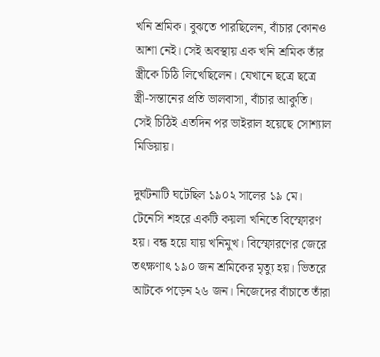খনি শ্রমিক। বুঝতে পারছিলেন, বাঁচার কোনও আশা নেই। সেই অবস্থায় এক খনি শ্রমিক তাঁর স্ত্রীকে চিঠি লিখেছিলেন। যেখানে ছত্রে ছত্রে স্ত্রী-সন্তানের প্রতি ভালবাসা, বাঁচার আকুতি। সেই চিঠিই এতদিন পর ভাইরাল হয়েছে সোশ্যাল মিডিয়ায়।

দুর্ঘটনাটি ঘটেছিল ১৯০২ সালের ১৯ মে। টেনেসি শহরে একটি কয়লা খনিতে বিস্ফোরণ হয়। বন্ধ হয়ে যায় খনিমুখ। বিস্ফোরণের জেরে তৎক্ষণাৎ ১৯০ জন শ্রমিকের মৃত্যু হয়। ভিতরে আটকে পড়েন ২৬ জন। নিজেদের বাঁচাতে তাঁরা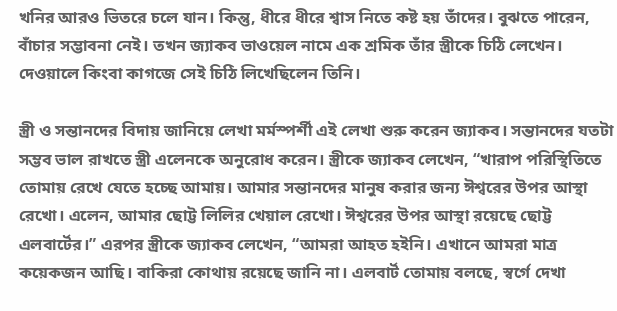খনির আরও ভিতরে চলে যান। কিন্তু, ধীরে ধীরে শ্বাস নিতে কষ্ট হয় তাঁদের। বুঝতে পারেন, বাঁচার সম্ভাবনা নেই। তখন জ্যাকব ভাওয়েল নামে এক শ্রমিক তাঁর স্ত্রীকে চিঠি লেখেন। দেওয়ালে কিংবা কাগজে সেই চিঠি লিখেছিলেন তিনি।

স্ত্রী ও সন্তানদের বিদায় জানিয়ে লেখা মর্মস্পর্শী এই লেখা শুরু করেন জ্যাকব। সন্তানদের যতটা সম্ভব ভাল রাখতে স্ত্রী এলেনকে অনুরোধ করেন। স্ত্রীকে জ্যাকব লেখেন, “খারাপ পরিস্থিতিতে তোমায় রেখে যেতে হচ্ছে আমায়। আমার সন্তানদের মানুষ করার জন্য ঈশ্বরের উপর আস্থা রেখো। এলেন, আমার ছোট্ট লিলির খেয়াল রেখো। ঈশ্বরের উপর আস্থা রয়েছে ছোট্ট এলবার্টের।” এরপর স্ত্রীকে জ্যাকব লেখেন, “আমরা আহত হইনি। এখানে আমরা মাত্র কয়েকজন আছি। বাকিরা কোথায় রয়েছে জানি না। এলবার্ট তোমায় বলছে, স্বর্গে দেখা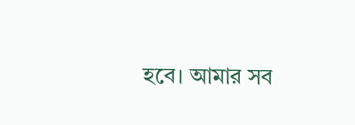হবে। আমার সব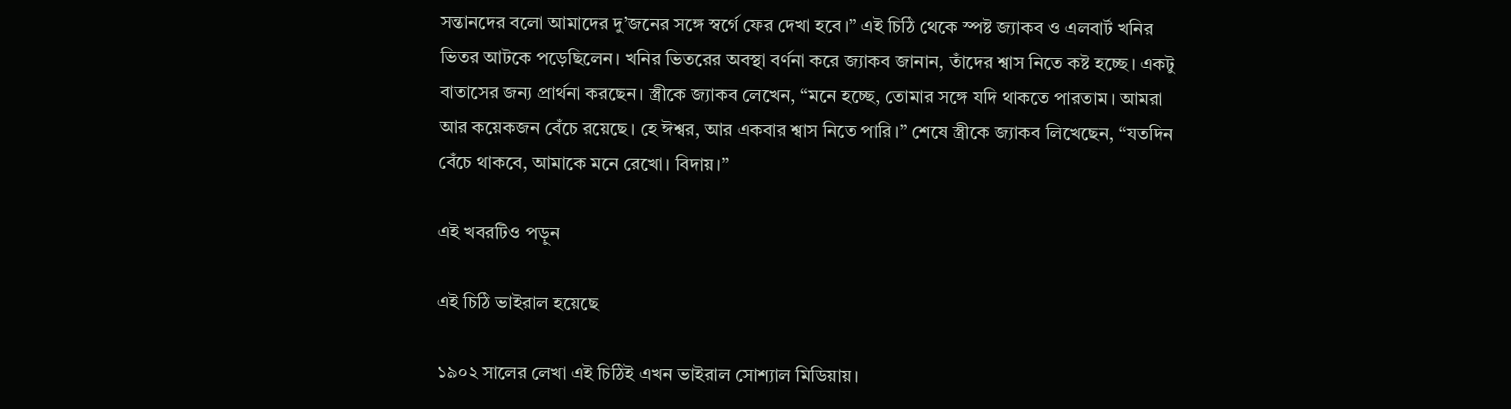সন্তানদের বলো আমাদের দু’জনের সঙ্গে স্বর্গে ফের দেখা হবে।” এই চিঠি থেকে স্পষ্ট জ্যাকব ও এলবার্ট খনির ভিতর আটকে পড়েছিলেন। খনির ভিতরের অবস্থা বর্ণনা করে জ্যাকব জানান, তাঁদের শ্বাস নিতে কষ্ট হচ্ছে। একটু বাতাসের জন্য প্রার্থনা করছেন। স্ত্রীকে জ্যাকব লেখেন, “মনে হচ্ছে, তোমার সঙ্গে যদি থাকতে পারতাম। আমরা আর কয়েকজন বেঁচে রয়েছে। হে ঈশ্বর, আর একবার শ্বাস নিতে পারি।” শেষে স্ত্রীকে জ্যাকব লিখেছেন, “যতদিন বেঁচে থাকবে, আমাকে মনে রেখো। বিদায়।”

এই খবরটিও পড়ুন

এই চিঠি ভাইরাল হয়েছে

১৯০২ সালের লেখা এই চিঠিই এখন ভাইরাল সোশ্যাল মিডিয়ায়।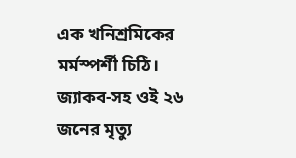এক খনিশ্রমিকের মর্মস্পর্শী চিঠি। জ্যাকব-সহ ওই ২৬ জনের মৃত্যু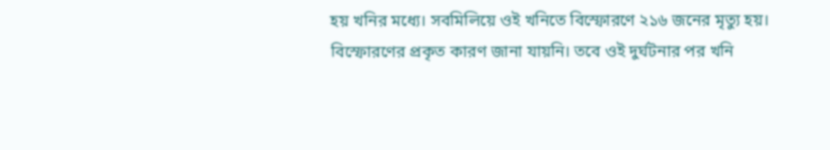হয় খনির মধ্যে। সবমিলিয়ে ওই খনিতে বিস্ফোরণে ২১৬ জনের মৃত্যু হয়। বিস্ফোরণের প্রকৃত কারণ জানা যায়নি। তবে ওই দুর্ঘটনার পর খনি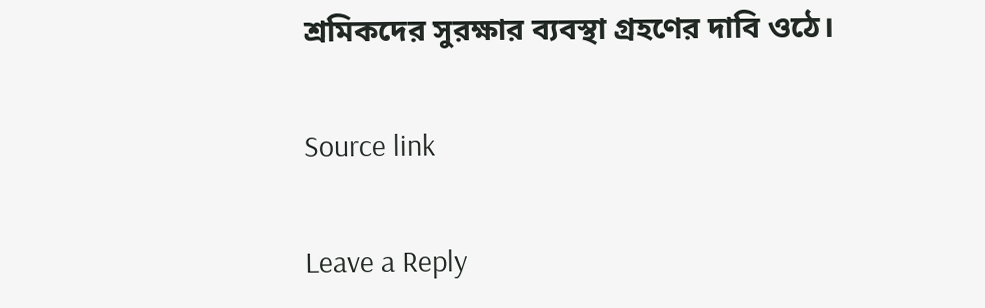শ্রমিকদের সুরক্ষার ব্যবস্থা গ্রহণের দাবি ওঠে।

Source link

Leave a Reply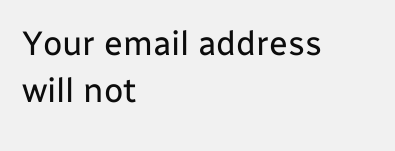Your email address will not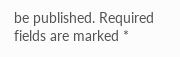be published. Required fields are marked *